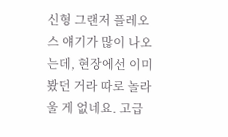신형 그랜저 플레오스 얘기가 많이 나오는데, 현장에선 이미 봤던 거라 따로 놀라울 게 없네요. 고급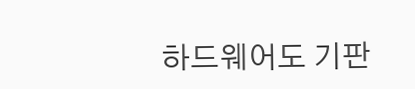하드웨어도 기판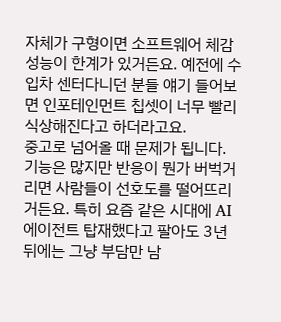자체가 구형이면 소프트웨어 체감 성능이 한계가 있거든요. 예전에 수입차 센터다니던 분들 얘기 들어보면 인포테인먼트 칩셋이 너무 빨리 식상해진다고 하더라고요.
중고로 넘어올 때 문제가 됩니다. 기능은 많지만 반응이 뭔가 버벅거리면 사람들이 선호도를 떨어뜨리거든요. 특히 요즘 같은 시대에 AI 에이전트 탑재했다고 팔아도 3년 뒤에는 그냥 부담만 남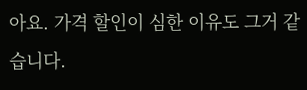아요. 가격 할인이 심한 이유도 그거 같습니다.